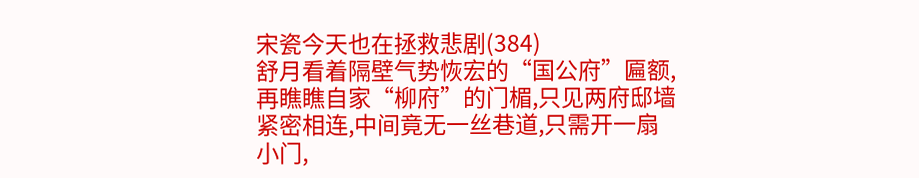宋瓷今天也在拯救悲剧(384)
舒月看着隔壁气势恢宏的“国公府”匾额,再瞧瞧自家“柳府”的门楣,只见两府邸墙紧密相连,中间竟无一丝巷道,只需开一扇小门,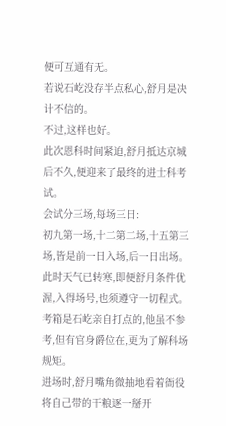便可互通有无。
若说石屹没存半点私心,舒月是决计不信的。
不过,这样也好。
此次恩科时间紧迫,舒月抵达京城后不久,便迎来了最终的进士科考试。
会试分三场,每场三日:
初九第一场,十二第二场,十五第三场,皆是前一日入场,后一日出场。
此时天气已转寒,即便舒月条件优渥,入得场号,也须遵守一切程式。
考箱是石屹亲自打点的,他虽不参考,但有官身爵位在,更为了解科场规矩。
进场时,舒月嘴角微抽地看着衙役将自己带的干粮逐一掰开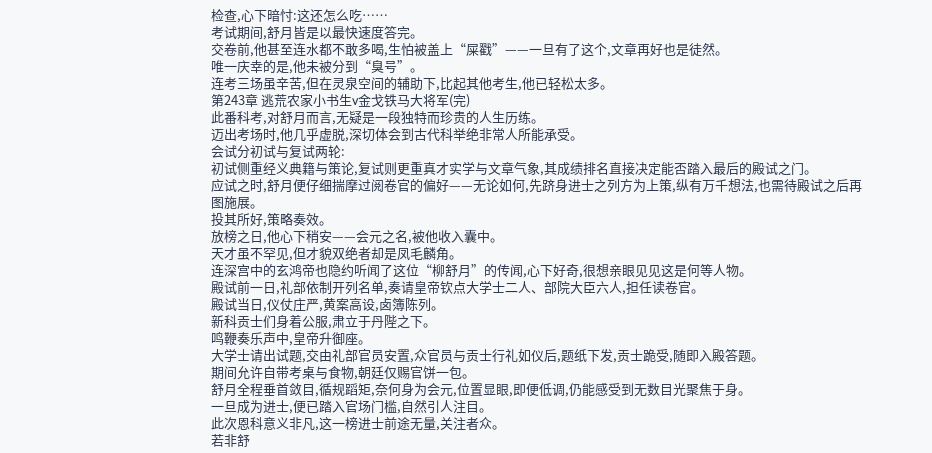检查,心下暗忖:这还怎么吃……
考试期间,舒月皆是以最快速度答完。
交卷前,他甚至连水都不敢多喝,生怕被盖上“屎戳”——一旦有了这个,文章再好也是徒然。
唯一庆幸的是,他未被分到“臭号”。
连考三场虽辛苦,但在灵泉空间的辅助下,比起其他考生,他已轻松太多。
第243章 逃荒农家小书生v金戈铁马大将军(完)
此番科考,对舒月而言,无疑是一段独特而珍贵的人生历练。
迈出考场时,他几乎虚脱,深切体会到古代科举绝非常人所能承受。
会试分初试与复试两轮:
初试侧重经义典籍与策论,复试则更重真才实学与文章气象,其成绩排名直接决定能否踏入最后的殿试之门。
应试之时,舒月便仔细揣摩过阅卷官的偏好——无论如何,先跻身进士之列方为上策,纵有万千想法,也需待殿试之后再图施展。
投其所好,策略奏效。
放榜之日,他心下稍安——会元之名,被他收入囊中。
天才虽不罕见,但才貌双绝者却是凤毛麟角。
连深宫中的玄鸿帝也隐约听闻了这位“柳舒月”的传闻,心下好奇,很想亲眼见见这是何等人物。
殿试前一日,礼部依制开列名单,奏请皇帝钦点大学士二人、部院大臣六人,担任读卷官。
殿试当日,仪仗庄严,黄案高设,卤簿陈列。
新科贡士们身着公服,肃立于丹陛之下。
鸣鞭奏乐声中,皇帝升御座。
大学士请出试题,交由礼部官员安置,众官员与贡士行礼如仪后,题纸下发,贡士跪受,随即入殿答题。
期间允许自带考桌与食物,朝廷仅赐官饼一包。
舒月全程垂首敛目,循规蹈矩,奈何身为会元,位置显眼,即便低调,仍能感受到无数目光聚焦于身。
一旦成为进士,便已踏入官场门槛,自然引人注目。
此次恩科意义非凡,这一榜进士前途无量,关注者众。
若非舒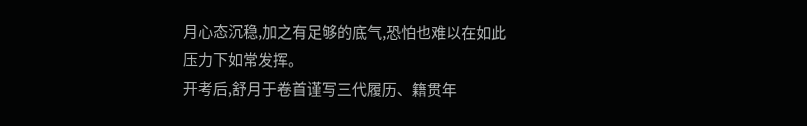月心态沉稳,加之有足够的底气,恐怕也难以在如此压力下如常发挥。
开考后,舒月于卷首谨写三代履历、籍贯年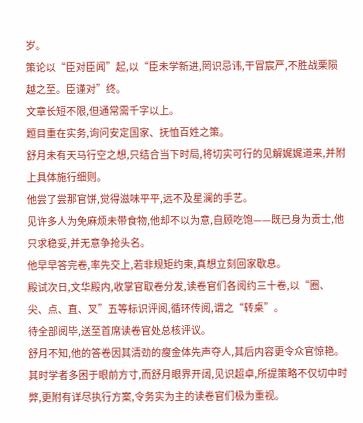岁。
策论以“臣对臣闻”起,以“臣未学新进,罔识忌讳,干冒宸严,不胜战栗陨越之至。臣谨对”终。
文章长短不限,但通常需千字以上。
题目重在实务,询问安定国家、抚恤百姓之策。
舒月未有天马行空之想,只结合当下时局,将切实可行的见解娓娓道来,并附上具体施行细则。
他尝了尝那官饼,觉得滋味平平,远不及星澜的手艺。
见许多人为免麻烦未带食物,他却不以为意,自顾吃饱——既已身为贡士,他只求稳妥,并无意争抢头名。
他早早答完卷,率先交上,若非规矩约束,真想立刻回家歇息。
殿试次日,文华殿内,收掌官取卷分发,读卷官们各阅约三十卷,以“圈、尖、点、直、叉”五等标识评阅,循环传阅,谓之“转桌”。
待全部阅毕,送至首席读卷官处总核评议。
舒月不知,他的答卷因其清劲的瘦金体先声夺人,其后内容更令众官惊艳。
其时学者多困于眼前方寸,而舒月眼界开阔,见识超卓,所提策略不仅切中时弊,更附有详尽执行方案,令务实为主的读卷官们极为重视。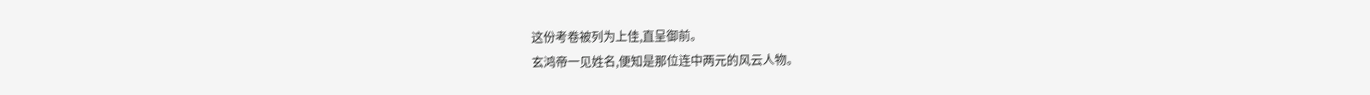这份考卷被列为上佳,直呈御前。
玄鸿帝一见姓名,便知是那位连中两元的风云人物。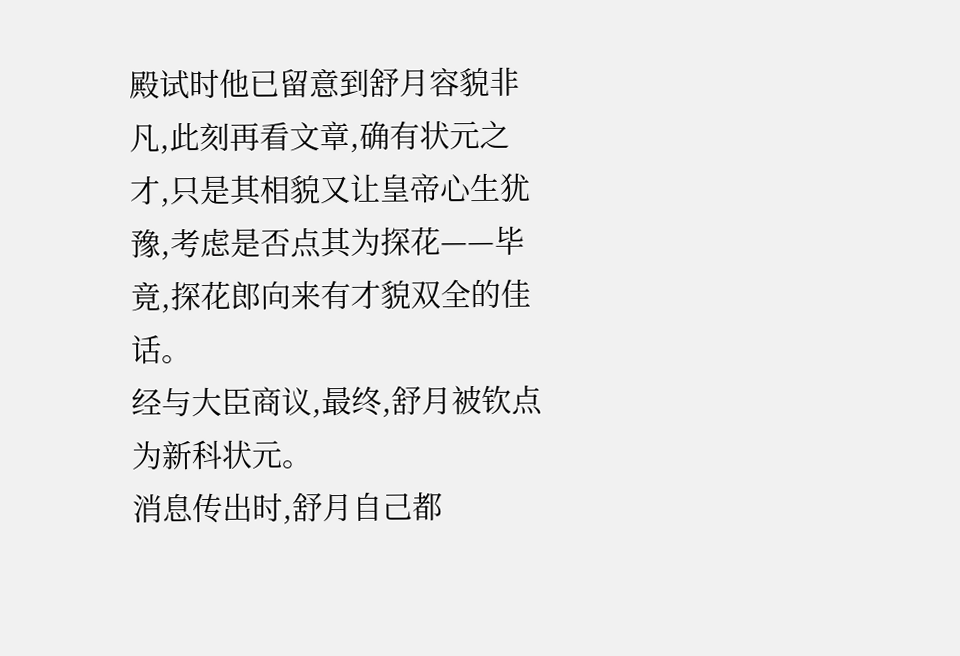殿试时他已留意到舒月容貌非凡,此刻再看文章,确有状元之才,只是其相貌又让皇帝心生犹豫,考虑是否点其为探花——毕竟,探花郎向来有才貌双全的佳话。
经与大臣商议,最终,舒月被钦点为新科状元。
消息传出时,舒月自己都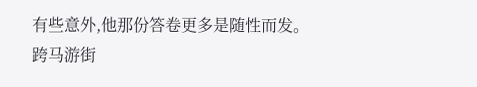有些意外,他那份答卷更多是随性而发。
跨马游街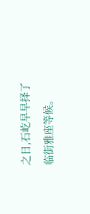之日,石屹早早择了临街雅座等候。